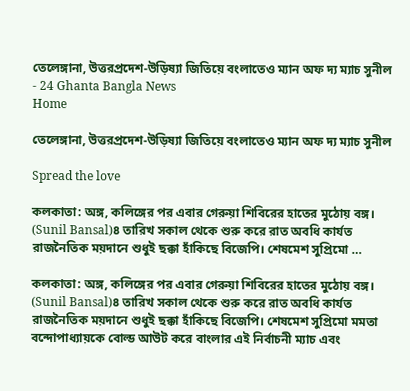তেলেঙ্গানা, উত্তরপ্রদেশ-উড়িষ্যা জিতিয়ে বংলাতেও ম্যান অফ দ্য ম্যাচ সুনীল - 24 Ghanta Bangla News
Home

তেলেঙ্গানা, উত্তরপ্রদেশ-উড়িষ্যা জিতিয়ে বংলাতেও ম্যান অফ দ্য ম্যাচ সুনীল

Spread the love

কলকাতা: অঙ্গ, কলিঙ্গের পর এবার গেরুয়া শিবিরের হাতের মুঠোয় বঙ্গ। (Sunil Bansal)৪ তারিখ সকাল থেকে শুরু করে রাত অবধি কার্যত রাজনৈতিক ময়দানে শুধুই ছক্কা হাঁকিছে বিজেপি। শেষমেশ সুপ্রিমো …

কলকাতা: অঙ্গ, কলিঙ্গের পর এবার গেরুয়া শিবিরের হাতের মুঠোয় বঙ্গ। (Sunil Bansal)৪ তারিখ সকাল থেকে শুরু করে রাত অবধি কার্যত রাজনৈতিক ময়দানে শুধুই ছক্কা হাঁকিছে বিজেপি। শেষমেশ সুপ্রিমো মমতা বন্দোপাধ্যায়কে বোল্ড আউট করে বাংলার এই নির্বাচনী ম্যাচ এবং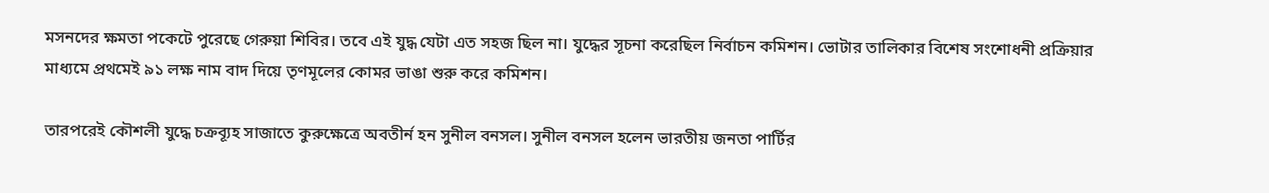মসনদের ক্ষমতা পকেটে পুরেছে গেরুয়া শিবির। তবে এই যুদ্ধ যেটা এত সহজ ছিল না। যুদ্ধের সূচনা করেছিল নির্বাচন কমিশন। ভোটার তালিকার বিশেষ সংশোধনী প্রক্রিয়ার মাধ্যমে প্রথমেই ৯১ লক্ষ নাম বাদ দিয়ে তৃণমূলের কোমর ভাঙা শুরু করে কমিশন।

তারপরেই কৌশলী যুদ্ধে চক্রব্যূহ সাজাতে কুরুক্ষেত্রে অবতীর্ন হন সুনীল বনসল। সুনীল বনসল হলেন ভারতীয় জনতা পার্টির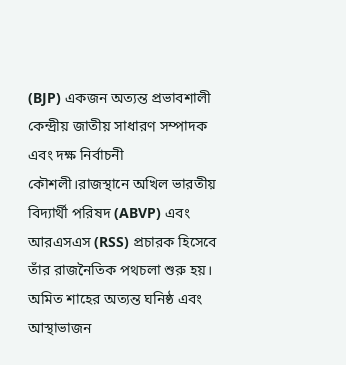(BJP) একজন অত্যন্ত প্রভাবশালী কেন্দ্রীয় জাতীয় সাধারণ সম্পাদক এবং দক্ষ নির্বাচনী কৌশলী।রাজস্থানে অখিল ভারতীয় বিদ্যার্থী পরিষদ (ABVP) এবং আরএসএস (RSS) প্রচারক হিসেবে তাঁর রাজনৈতিক পথচলা শুরু হয়। অমিত শাহের অত্যন্ত ঘনিষ্ঠ এবং আস্থাভাজন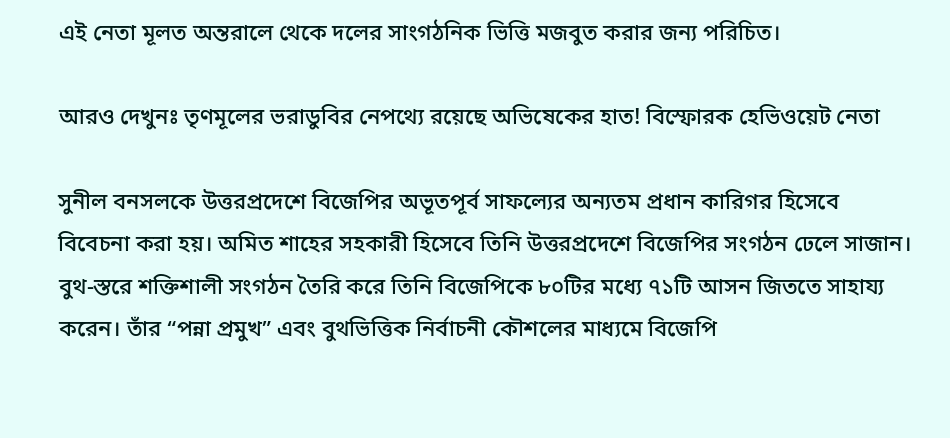এই নেতা মূলত অন্তরালে থেকে দলের সাংগঠনিক ভিত্তি মজবুত করার জন্য পরিচিত।

আরও দেখুনঃ তৃণমূলের ভরাডুবির নেপথ্যে রয়েছে অভিষেকের হাত! বিস্ফোরক হেভিওয়েট নেতা

সুনীল বনসলকে উত্তরপ্রদেশে বিজেপির অভূতপূর্ব সাফল্যের অন্যতম প্রধান কারিগর হিসেবে বিবেচনা করা হয়। অমিত শাহের সহকারী হিসেবে তিনি উত্তরপ্রদেশে বিজেপির সংগঠন ঢেলে সাজান। বুথ-স্তরে শক্তিশালী সংগঠন তৈরি করে তিনি বিজেপিকে ৮০টির মধ্যে ৭১টি আসন জিততে সাহায্য করেন। তাঁর “পন্না প্রমুখ” এবং বুথভিত্তিক নির্বাচনী কৌশলের মাধ্যমে বিজেপি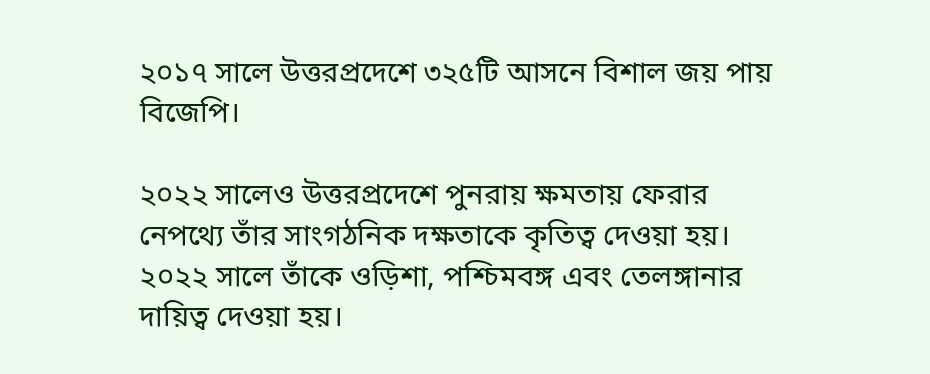২০১৭ সালে উত্তরপ্রদেশে ৩২৫টি আসনে বিশাল জয় পায় বিজেপি।

২০২২ সালেও উত্তরপ্রদেশে পুনরায় ক্ষমতায় ফেরার নেপথ্যে তাঁর সাংগঠনিক দক্ষতাকে কৃতিত্ব দেওয়া হয়। ২০২২ সালে তাঁকে ওড়িশা, পশ্চিমবঙ্গ এবং তেলঙ্গানার দায়িত্ব দেওয়া হয়।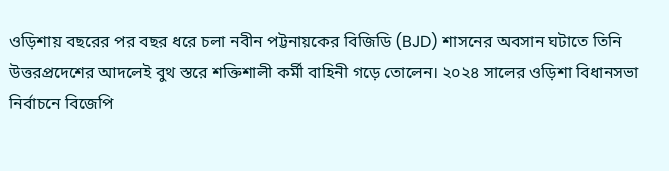ওড়িশায় বছরের পর বছর ধরে চলা নবীন পট্টনায়কের বিজিডি (BJD) শাসনের অবসান ঘটাতে তিনি উত্তরপ্রদেশের আদলেই বুথ স্তরে শক্তিশালী কর্মী বাহিনী গড়ে তোলেন। ২০২৪ সালের ওড়িশা বিধানসভা নির্বাচনে বিজেপি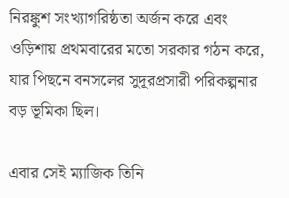নিরঙ্কুশ সংখ্যাগরিষ্ঠতা অর্জন করে এবং ওড়িশায় প্রথমবারের মতো সরকার গঠন করে, যার পিছনে বনসলের সুদূরপ্রসারী পরিকল্পনার বড় ভূমিকা ছিল।

এবার সেই ম্যাজিক তিনি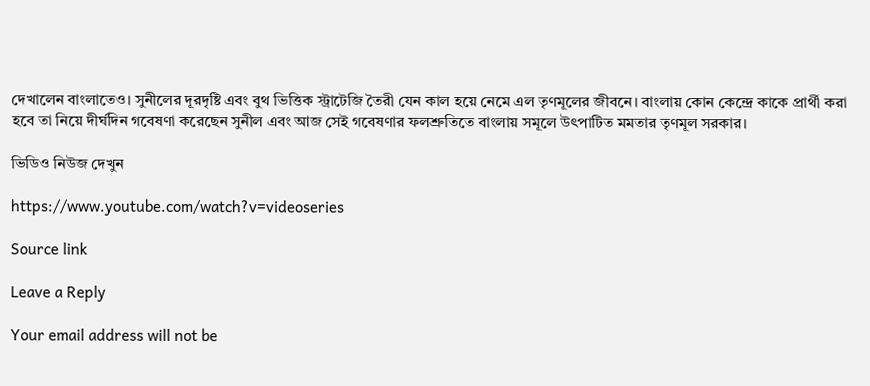দেখালেন বাংলাতেও। সুনীলের দূরদৃষ্টি এবং বুথ ভিত্তিক স্ট্রাটেজি তৈরী যেন কাল হয়ে নেমে এল তৃণমূলের জীবনে। বাংলায় কোন কেন্দ্রে কাকে প্রার্থী করা হবে তা নিয়ে দীর্ঘদিন গবেষণা করেছেন সুনীল এবং আজ সেই গবেষণার ফলশ্রুতিতে বাংলায় সমূলে উৎপাটিত মমতার তৃণমূল সরকার।

ভিডিও নিউজ দেখুন

https://www.youtube.com/watch?v=videoseries

Source link

Leave a Reply

Your email address will not be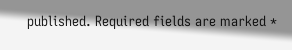published. Required fields are marked *